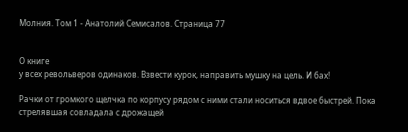Молния. Том 1 - Анатолий Семисалов. Страница 77


О книге
у всех револьверов одинаков. Взвести курок, направить мушку на цель. И бах!

Рачки от громкого щелчка по корпусу рядом с ними стали носиться вдвое быстрей. Пока стрелявшая совладала с дрожащей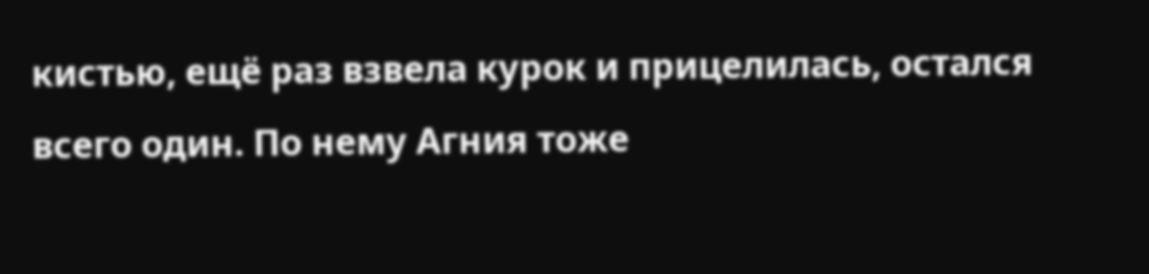кистью, ещё раз взвела курок и прицелилась, остался всего один. По нему Агния тоже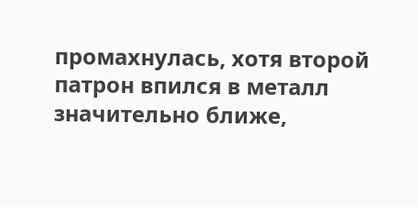промахнулась, хотя второй патрон впился в металл значительно ближе,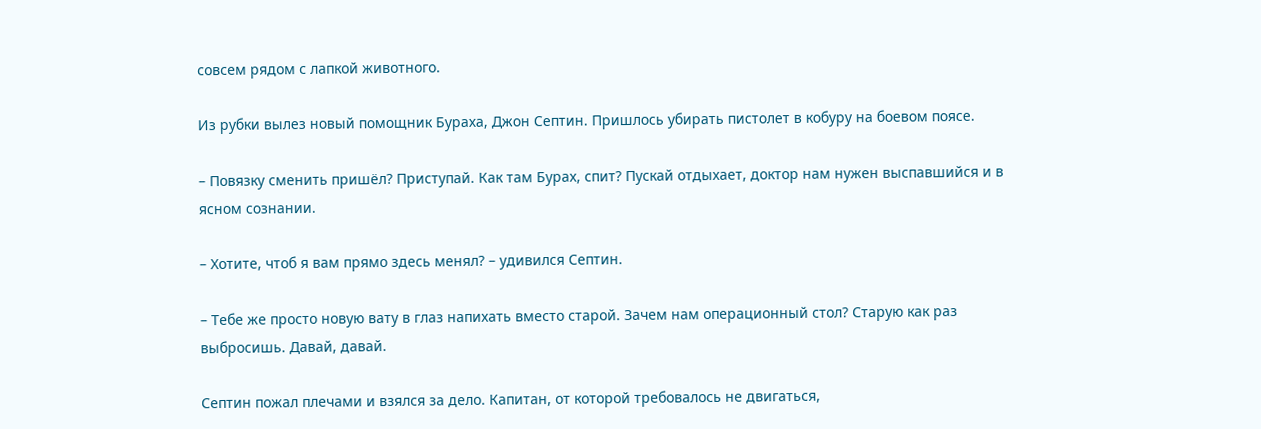совсем рядом с лапкой животного.

Из рубки вылез новый помощник Бураха, Джон Септин. Пришлось убирать пистолет в кобуру на боевом поясе.

– Повязку сменить пришёл? Приступай. Как там Бурах, спит? Пускай отдыхает, доктор нам нужен выспавшийся и в ясном сознании.

– Хотите, чтоб я вам прямо здесь менял? – удивился Септин.

– Тебе же просто новую вату в глаз напихать вместо старой. Зачем нам операционный стол? Старую как раз выбросишь. Давай, давай.

Септин пожал плечами и взялся за дело. Капитан, от которой требовалось не двигаться,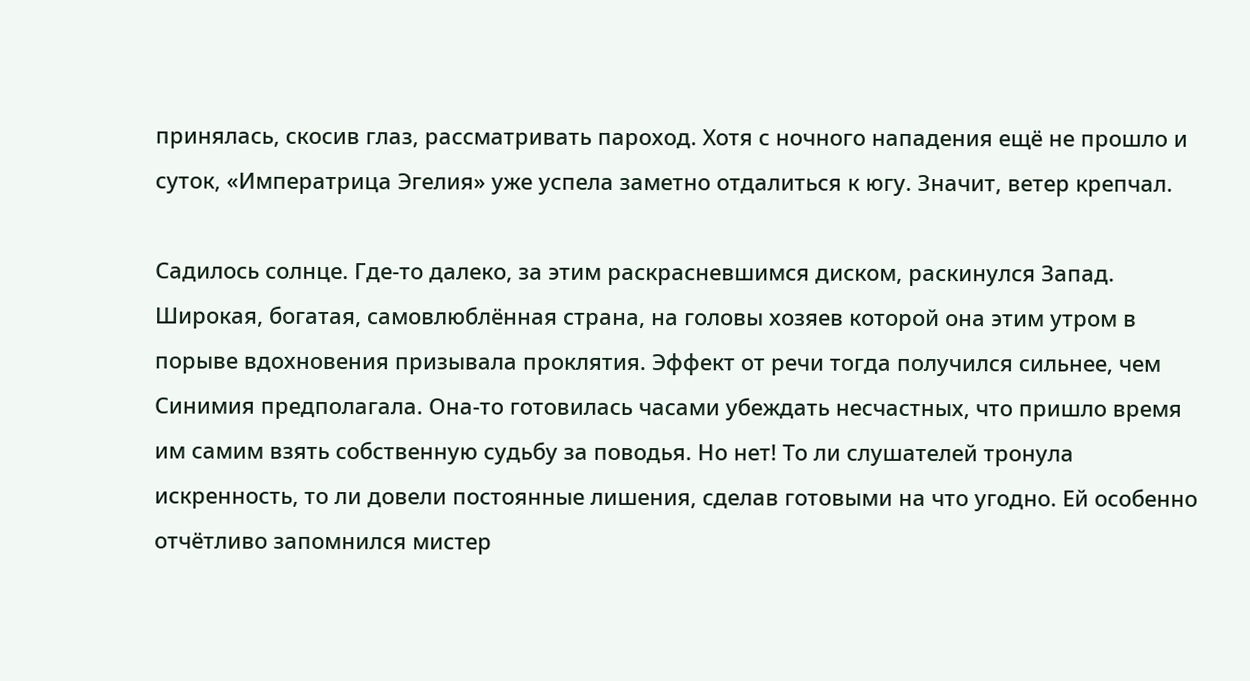принялась, скосив глаз, рассматривать пароход. Хотя с ночного нападения ещё не прошло и суток, «Императрица Эгелия» уже успела заметно отдалиться к югу. Значит, ветер крепчал.

Садилось солнце. Где-то далеко, за этим раскрасневшимся диском, раскинулся Запад. Широкая, богатая, самовлюблённая страна, на головы хозяев которой она этим утром в порыве вдохновения призывала проклятия. Эффект от речи тогда получился сильнее, чем Синимия предполагала. Она-то готовилась часами убеждать несчастных, что пришло время им самим взять собственную судьбу за поводья. Но нет! То ли слушателей тронула искренность, то ли довели постоянные лишения, сделав готовыми на что угодно. Ей особенно отчётливо запомнился мистер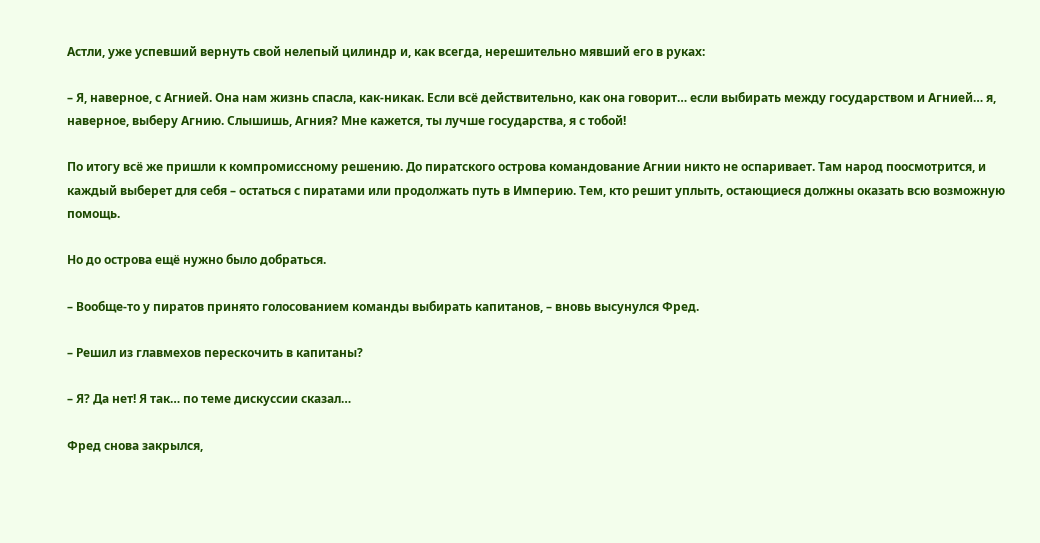Астли, уже успевший вернуть свой нелепый цилиндр и, как всегда, нерешительно мявший его в руках:

– Я, наверное, с Агнией. Она нам жизнь спасла, как-никак. Если всё действительно, как она говорит… если выбирать между государством и Агнией… я, наверное, выберу Агнию. Слышишь, Агния? Мне кажется, ты лучше государства, я с тобой!

По итогу всё же пришли к компромиссному решению. До пиратского острова командование Агнии никто не оспаривает. Там народ поосмотрится, и каждый выберет для себя – остаться с пиратами или продолжать путь в Империю. Тем, кто решит уплыть, остающиеся должны оказать всю возможную помощь.

Но до острова ещё нужно было добраться.

– Вообще-то у пиратов принято голосованием команды выбирать капитанов, – вновь высунулся Фред.

– Решил из главмехов перескочить в капитаны?

– Я? Да нет! Я так… по теме дискуссии сказал…

Фред снова закрылся,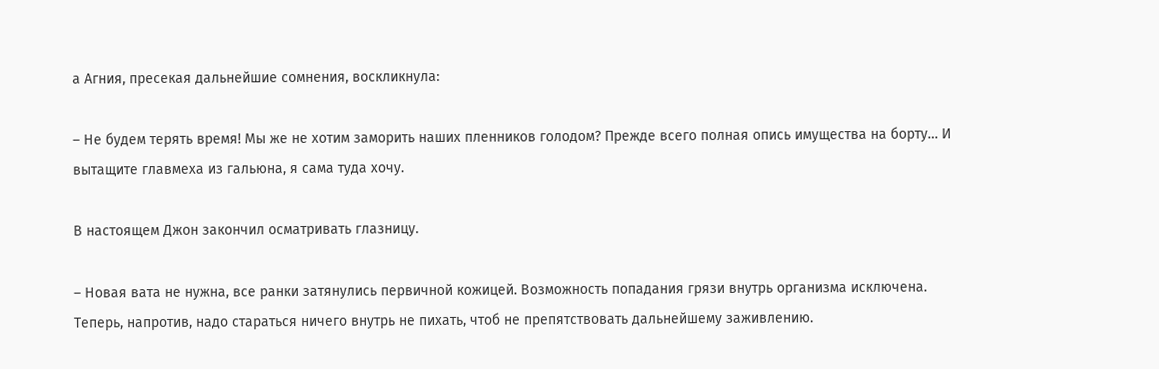а Агния, пресекая дальнейшие сомнения, воскликнула:

– Не будем терять время! Мы же не хотим заморить наших пленников голодом? Прежде всего полная опись имущества на борту… И вытащите главмеха из гальюна, я сама туда хочу.

В настоящем Джон закончил осматривать глазницу.

– Новая вата не нужна, все ранки затянулись первичной кожицей. Возможность попадания грязи внутрь организма исключена. Теперь, напротив, надо стараться ничего внутрь не пихать, чтоб не препятствовать дальнейшему заживлению.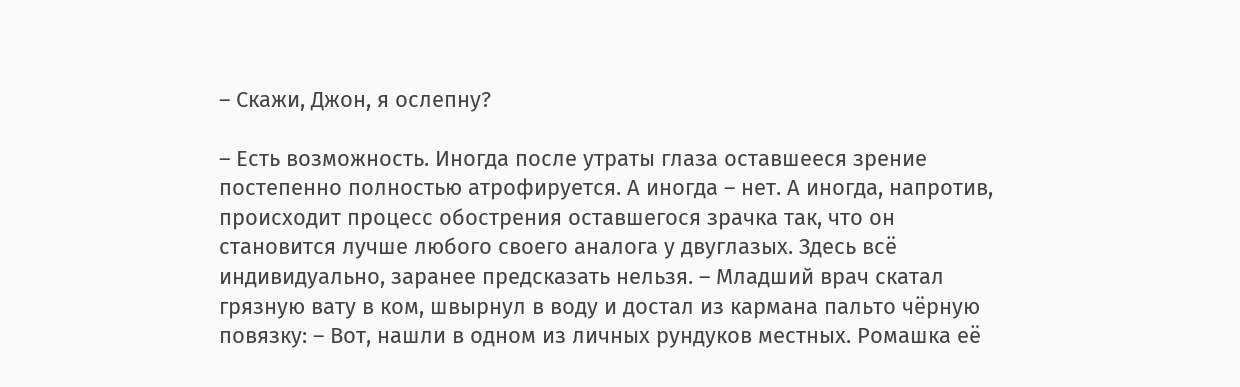– Скажи, Джон, я ослепну?

– Есть возможность. Иногда после утраты глаза оставшееся зрение постепенно полностью атрофируется. А иногда – нет. А иногда, напротив, происходит процесс обострения оставшегося зрачка так, что он становится лучше любого своего аналога у двуглазых. Здесь всё индивидуально, заранее предсказать нельзя. – Младший врач скатал грязную вату в ком, швырнул в воду и достал из кармана пальто чёрную повязку: – Вот, нашли в одном из личных рундуков местных. Ромашка её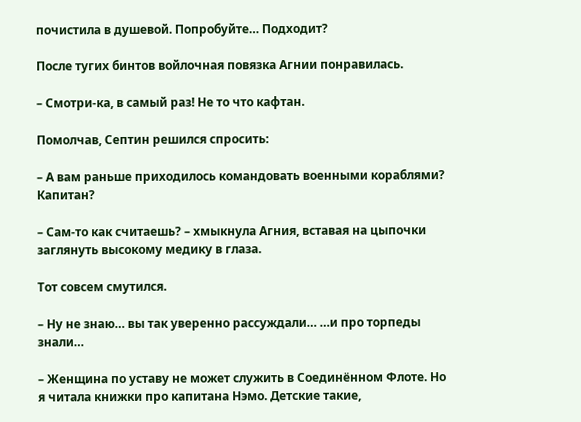почистила в душевой. Попробуйте… Подходит?

После тугих бинтов войлочная повязка Агнии понравилась.

– Смотри-ка, в самый раз! Не то что кафтан.

Помолчав, Септин решился спросить:

– А вам раньше приходилось командовать военными кораблями? Капитан?

– Сам-то как считаешь? – хмыкнула Агния, вставая на цыпочки заглянуть высокому медику в глаза.

Тот совсем смутился.

– Ну не знаю… вы так уверенно рассуждали… …и про торпеды знали…

– Женщина по уставу не может служить в Соединённом Флоте. Но я читала книжки про капитана Нэмо. Детские такие,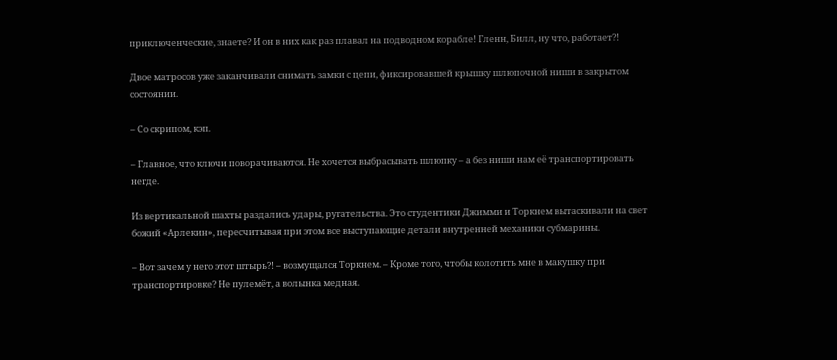приключенческие, знаете? И он в них как раз плавал на подводном корабле! Гленн, Билл, ну что, работает?!

Двое матросов уже заканчивали снимать замки с цепи, фиксировавшей крышку шлюпочной ниши в закрытом состоянии.

– Со скрипом, кэп.

– Главное, что ключи поворачиваются. Не хочется выбрасывать шлюпку – а без ниши нам её транспортировать негде.

Из вертикальной шахты раздались удары, ругательства. Это студентики Джимми и Торкнем вытаскивали на свет божий «Арлекин», пересчитывая при этом все выступающие детали внутренней механики субмарины.

– Вот зачем у него этот штырь?! – возмущался Торкнем. – Кроме того, чтобы колотить мне в макушку при транспортировке? Не пулемёт, а волынка медная.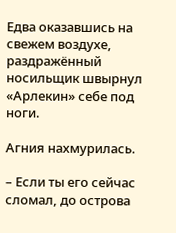Едва оказавшись на свежем воздухе, раздражённый носильщик швырнул «Арлекин» себе под ноги.

Агния нахмурилась.

– Если ты его сейчас сломал, до острова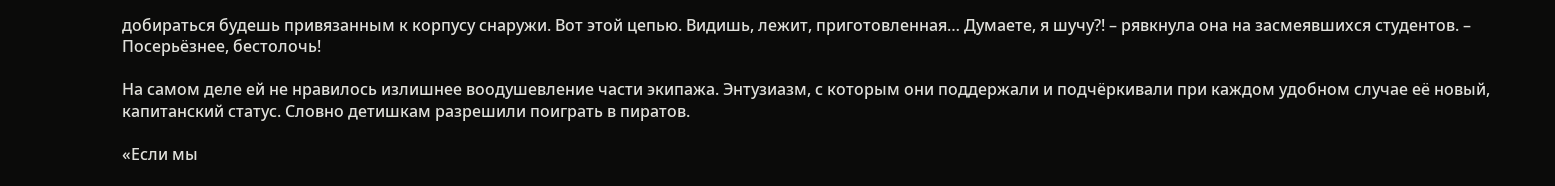добираться будешь привязанным к корпусу снаружи. Вот этой цепью. Видишь, лежит, приготовленная… Думаете, я шучу?! – рявкнула она на засмеявшихся студентов. – Посерьёзнее, бестолочь!

На самом деле ей не нравилось излишнее воодушевление части экипажа. Энтузиазм, с которым они поддержали и подчёркивали при каждом удобном случае её новый, капитанский статус. Словно детишкам разрешили поиграть в пиратов.

«Если мы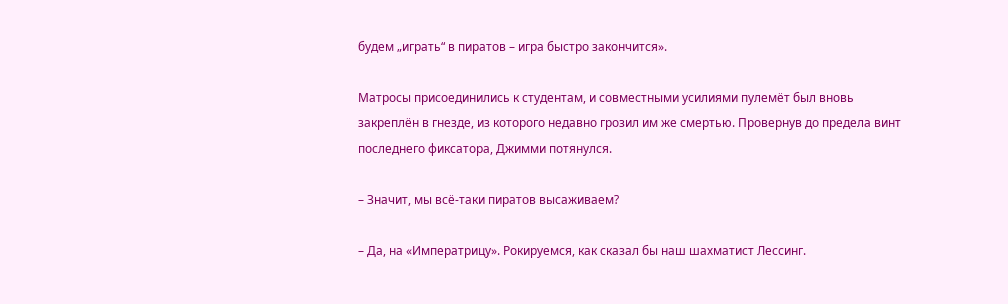будем „играть“ в пиратов – игра быстро закончится».

Матросы присоединились к студентам, и совместными усилиями пулемёт был вновь закреплён в гнезде, из которого недавно грозил им же смертью. Провернув до предела винт последнего фиксатора, Джимми потянулся.

– Значит, мы всё-таки пиратов высаживаем?

– Да, на «Императрицу». Рокируемся, как сказал бы наш шахматист Лессинг.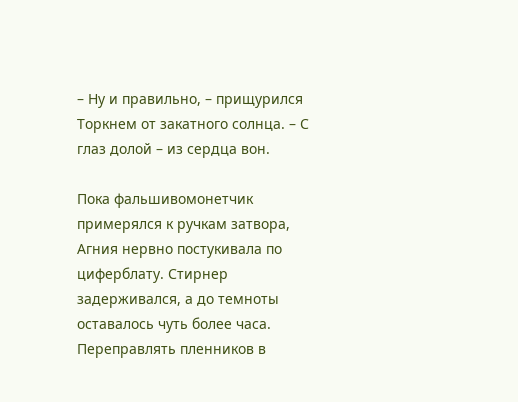– Ну и правильно, – прищурился Торкнем от закатного солнца. – С глаз долой – из сердца вон.

Пока фальшивомонетчик примерялся к ручкам затвора, Агния нервно постукивала по циферблату. Стирнер задерживался, а до темноты оставалось чуть более часа. Переправлять пленников в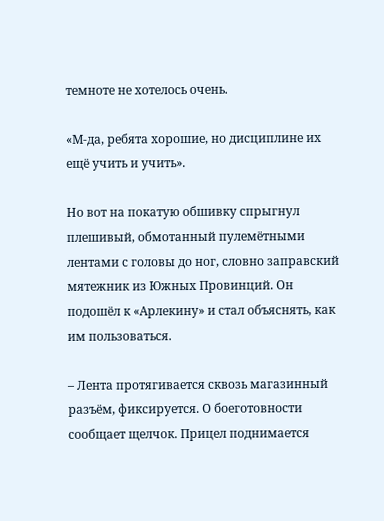темноте не хотелось очень.

«М-да, ребята хорошие, но дисциплине их ещё учить и учить».

Но вот на покатую обшивку спрыгнул плешивый, обмотанный пулемётными лентами с головы до ног, словно заправский мятежник из Южных Провинций. Он подошёл к «Арлекину» и стал объяснять, как им пользоваться.

– Лента протягивается сквозь магазинный разъём, фиксируется. О боеготовности сообщает щелчок. Прицел поднимается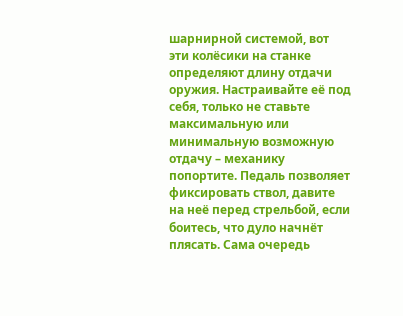шарнирной системой, вот эти колёсики на станке определяют длину отдачи оружия. Настраивайте её под себя, только не ставьте максимальную или минимальную возможную отдачу – механику попортите. Педаль позволяет фиксировать ствол, давите на неё перед стрельбой, если боитесь, что дуло начнёт плясать. Сама очередь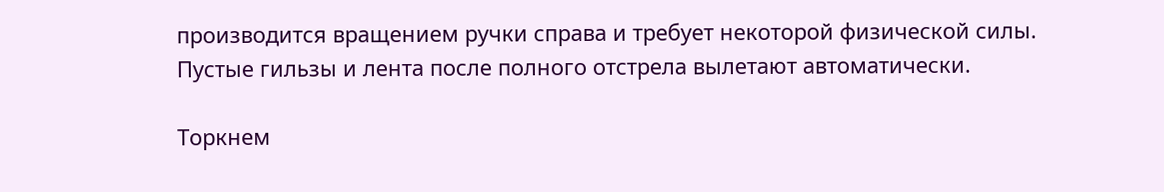производится вращением ручки справа и требует некоторой физической силы. Пустые гильзы и лента после полного отстрела вылетают автоматически.

Торкнем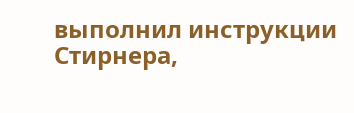выполнил инструкции Стирнера,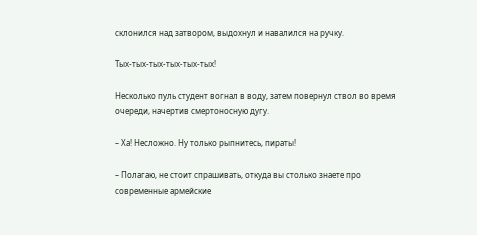склонился над затвором, выдохнул и навалился на ручку.

Тых-тых-тых-тых-тых-тых!

Несколько пуль студент вогнал в воду, затем повернул ствол во время очереди, начертив смертоносную дугу.

– Ха! Несложно. Ну только рыпнитесь, пираты!

– Полагаю, не стоит спрашивать, откуда вы столько знаете про современные армейские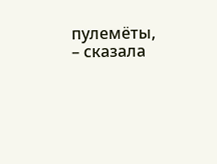пулемёты, – сказала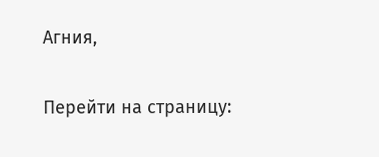Агния,

Перейти на страницу: